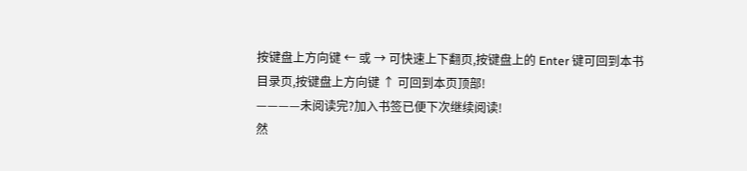按键盘上方向键 ← 或 → 可快速上下翻页,按键盘上的 Enter 键可回到本书目录页,按键盘上方向键 ↑ 可回到本页顶部!
————未阅读完?加入书签已便下次继续阅读!
然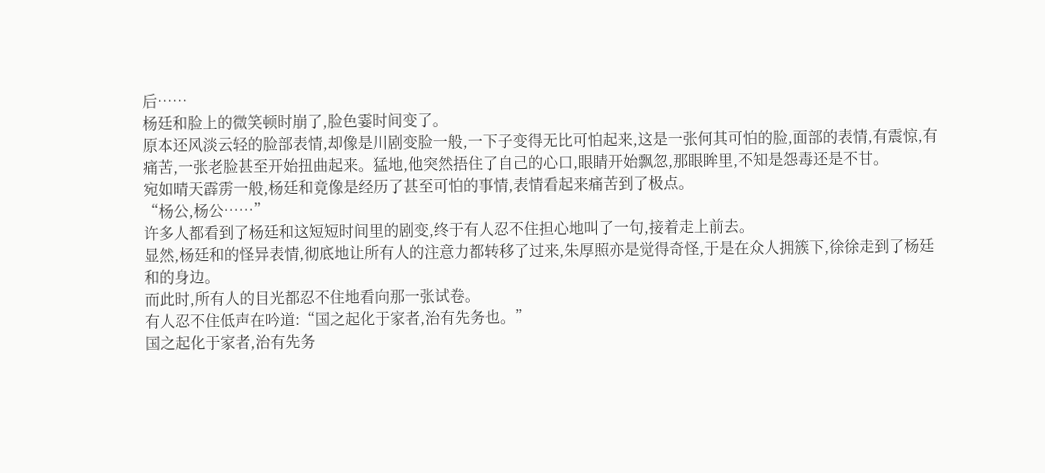后……
杨廷和脸上的微笑顿时崩了,脸色霎时间变了。
原本还风淡云轻的脸部表情,却像是川剧变脸一般,一下子变得无比可怕起来,这是一张何其可怕的脸,面部的表情,有震惊,有痛苦,一张老脸甚至开始扭曲起来。猛地,他突然捂住了自己的心口,眼睛开始飘忽,那眼眸里,不知是怨毒还是不甘。
宛如晴天霹雳一般,杨廷和竟像是经历了甚至可怕的事情,表情看起来痛苦到了极点。
“杨公,杨公……”
许多人都看到了杨廷和这短短时间里的剧变,终于有人忍不住担心地叫了一句,接着走上前去。
显然,杨廷和的怪异表情,彻底地让所有人的注意力都转移了过来,朱厚照亦是觉得奇怪,于是在众人拥簇下,徐徐走到了杨廷和的身边。
而此时,所有人的目光都忍不住地看向那一张试卷。
有人忍不住低声在吟道:“国之起化于家者,治有先务也。”
国之起化于家者,治有先务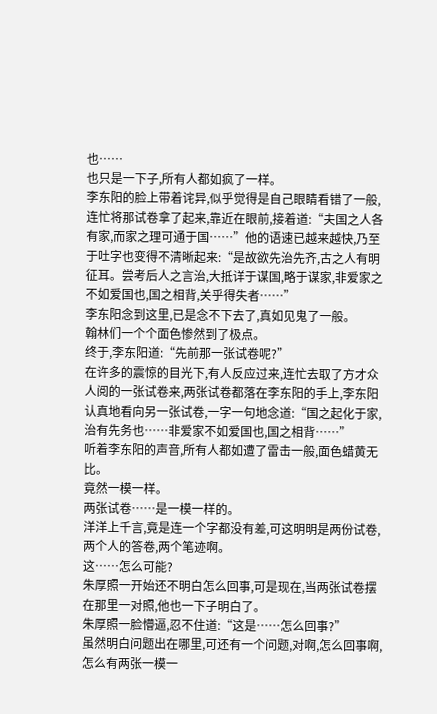也……
也只是一下子,所有人都如疯了一样。
李东阳的脸上带着诧异,似乎觉得是自己眼睛看错了一般,连忙将那试卷拿了起来,靠近在眼前,接着道:“夫国之人各有家,而家之理可通于国……”他的语速已越来越快,乃至于吐字也变得不清晰起来:“是故欲先治先齐,古之人有明征耳。尝考后人之言治,大抵详于谋国,略于谋家,非爱家之不如爱国也,国之相背,关乎得失者……”
李东阳念到这里,已是念不下去了,真如见鬼了一般。
翰林们一个个面色惨然到了极点。
终于,李东阳道:“先前那一张试卷呢?”
在许多的震惊的目光下,有人反应过来,连忙去取了方才众人阅的一张试卷来,两张试卷都落在李东阳的手上,李东阳认真地看向另一张试卷,一字一句地念道:“国之起化于家,治有先务也……非爱家不如爱国也,国之相背……”
听着李东阳的声音,所有人都如遭了雷击一般,面色蜡黄无比。
竟然一模一样。
两张试卷……是一模一样的。
洋洋上千言,竟是连一个字都没有差,可这明明是两份试卷,两个人的答卷,两个笔迹啊。
这……怎么可能?
朱厚照一开始还不明白怎么回事,可是现在,当两张试卷摆在那里一对照,他也一下子明白了。
朱厚照一脸懵逼,忍不住道:“这是……怎么回事?”
虽然明白问题出在哪里,可还有一个问题,对啊,怎么回事啊,怎么有两张一模一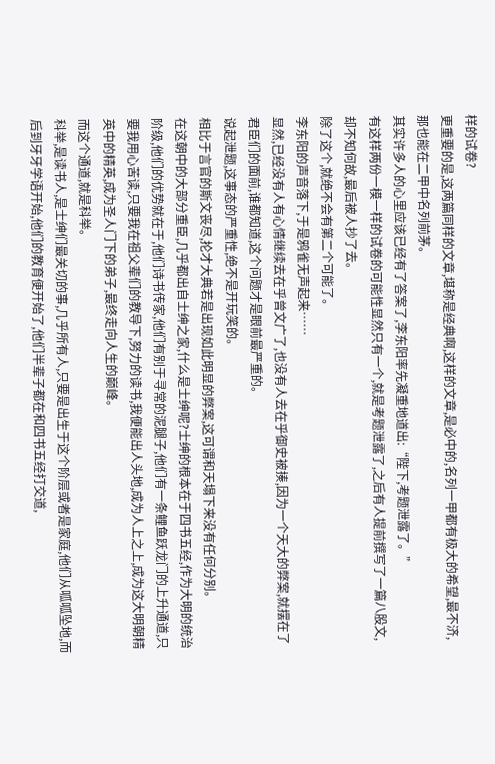样的试卷?
更重要的是,这两篇同样的文章,堪称是经典啊,这样的文章,是必中的,名列一甲都有极大的希望,最不济,那也能在二甲中名列前茅。
其实许多人的心里应该已经有了答案了,李东阳率先凝重地道出:“陛下,考题泄露了。”
有这样两份一模一样的试卷的可能性显然只有一个,就是考题泄露了,之后有人提前撰写了一篇八股文,却不知何故,最后被人抄了去。
除了这个,就绝不会有第二个可能了。
李东阳的声音落下,于是鸦雀无声起来……
显然,已经没有人有心情继续去在乎曾文广了,也没有人去在乎御史被揍,因为一个天大的弊案,就摆在了君臣们的面前,谁都知道,这个问题才是眼前最严重的。
说起泄题,这事态的严重性,绝不是开玩笑的。
相比于言官的斯文丧尽,抡才大典若是出现如此明显的弊案,这可谓和天塌下来没有任何分别。
在这朝中的大部分重臣,几乎都出自士绅之家,什么是士绅呢?士绅的根本在于四书五经,作为大明的统治阶级,他们的优势就在于,他们诗书传家,他们有别于寻常的泥腿子,他们有一条鲤鱼跃龙门的上升通道,只要我用心苦读,只要我在祖父辈们的教导下,努力的读书,我便能出人头地,成为人上之上,成为这大明朝精英中的精英,成为圣人门下的弟子,最终走向人生的巅峰。
而这个通道,就是科举。
科举,是读书人,是士绅们最关切的事,几乎所有人,只要是出生于这个阶层或者是家庭,他们从呱呱坠地,而后到牙牙学语开始,他们的教育便开始了,他们半辈子都在和四书五经打交道,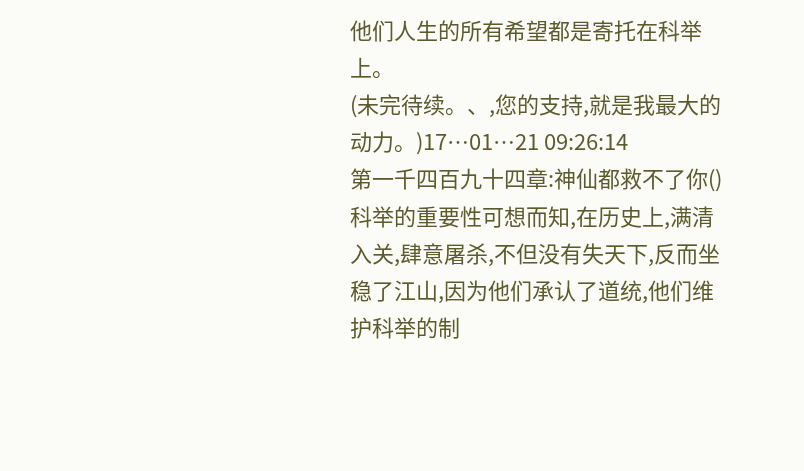他们人生的所有希望都是寄托在科举上。
(未完待续。、,您的支持,就是我最大的动力。)17…01…21 09:26:14
第一千四百九十四章:神仙都救不了你()
科举的重要性可想而知,在历史上,满清入关,肆意屠杀,不但没有失天下,反而坐稳了江山,因为他们承认了道统,他们维护科举的制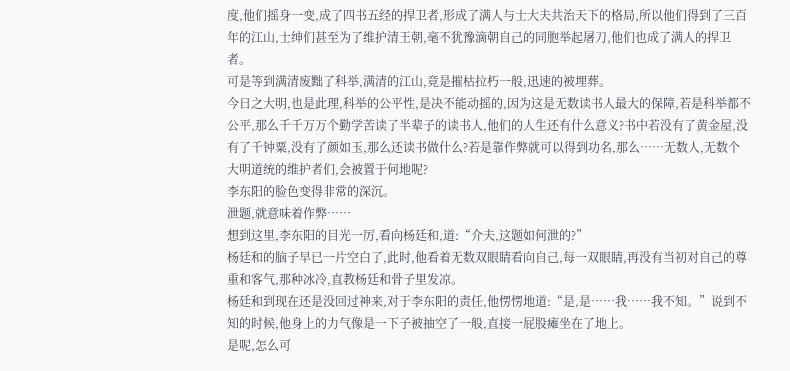度,他们摇身一变,成了四书五经的捍卫者,形成了满人与士大夫共治天下的格局,所以他们得到了三百年的江山,士绅们甚至为了维护清王朝,毫不犹豫滴朝自己的同胞举起屠刀,他们也成了满人的捍卫者。
可是等到满清废黜了科举,满清的江山,竟是摧枯拉朽一般,迅速的被埋葬。
今日之大明,也是此理,科举的公平性,是决不能动摇的,因为这是无数读书人最大的保障,若是科举都不公平,那么千千万万个勤学苦读了半辈子的读书人,他们的人生还有什么意义?书中若没有了黄金屋,没有了千钟粟,没有了颜如玉,那么还读书做什么?若是靠作弊就可以得到功名,那么……无数人,无数个大明道统的维护者们,会被置于何地呢?
李东阳的脸色变得非常的深沉。
泄题,就意味着作弊……
想到这里,李东阳的目光一厉,看向杨廷和,道:“介夫,这题如何泄的?”
杨廷和的脑子早已一片空白了,此时,他看着无数双眼睛看向自己,每一双眼睛,再没有当初对自己的尊重和客气,那种冰冷,直教杨廷和骨子里发凉。
杨廷和到现在还是没回过神来,对于李东阳的责任,他愣愣地道:“是,是……我……我不知。”说到不知的时候,他身上的力气像是一下子被抽空了一般,直接一屁股瘫坐在了地上。
是呢,怎么可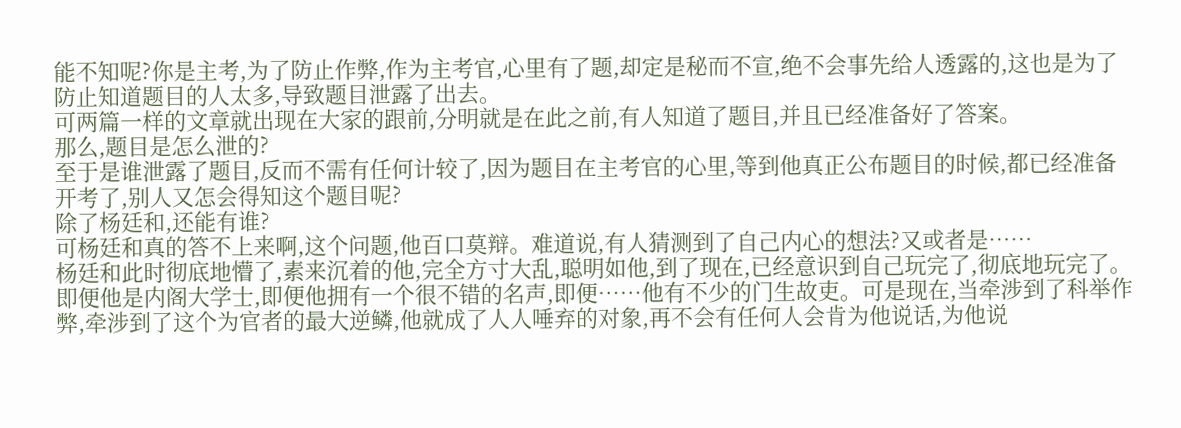能不知呢?你是主考,为了防止作弊,作为主考官,心里有了题,却定是秘而不宣,绝不会事先给人透露的,这也是为了防止知道题目的人太多,导致题目泄露了出去。
可两篇一样的文章就出现在大家的跟前,分明就是在此之前,有人知道了题目,并且已经准备好了答案。
那么,题目是怎么泄的?
至于是谁泄露了题目,反而不需有任何计较了,因为题目在主考官的心里,等到他真正公布题目的时候,都已经准备开考了,别人又怎会得知这个题目呢?
除了杨廷和,还能有谁?
可杨廷和真的答不上来啊,这个问题,他百口莫辩。难道说,有人猜测到了自己内心的想法?又或者是……
杨廷和此时彻底地懵了,素来沉着的他,完全方寸大乱,聪明如他,到了现在,已经意识到自己玩完了,彻底地玩完了。
即便他是内阁大学士,即便他拥有一个很不错的名声,即便……他有不少的门生故吏。可是现在,当牵涉到了科举作弊,牵涉到了这个为官者的最大逆鳞,他就成了人人唾弃的对象,再不会有任何人会肯为他说话,为他说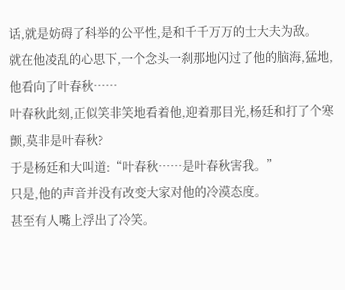话,就是妨碍了科举的公平性,是和千千万万的士大夫为敌。
就在他凌乱的心思下,一个念头一刹那地闪过了他的脑海,猛地,他看向了叶春秋……
叶春秋此刻,正似笑非笑地看着他,迎着那目光,杨廷和打了个寒颤,莫非是叶春秋?
于是杨廷和大叫道:“叶春秋……是叶春秋害我。”
只是,他的声音并没有改变大家对他的冷漠态度。
甚至有人嘴上浮出了冷笑。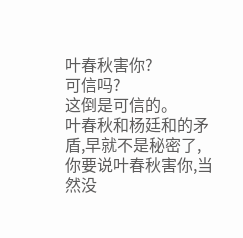叶春秋害你?
可信吗?
这倒是可信的。
叶春秋和杨廷和的矛盾,早就不是秘密了,你要说叶春秋害你,当然没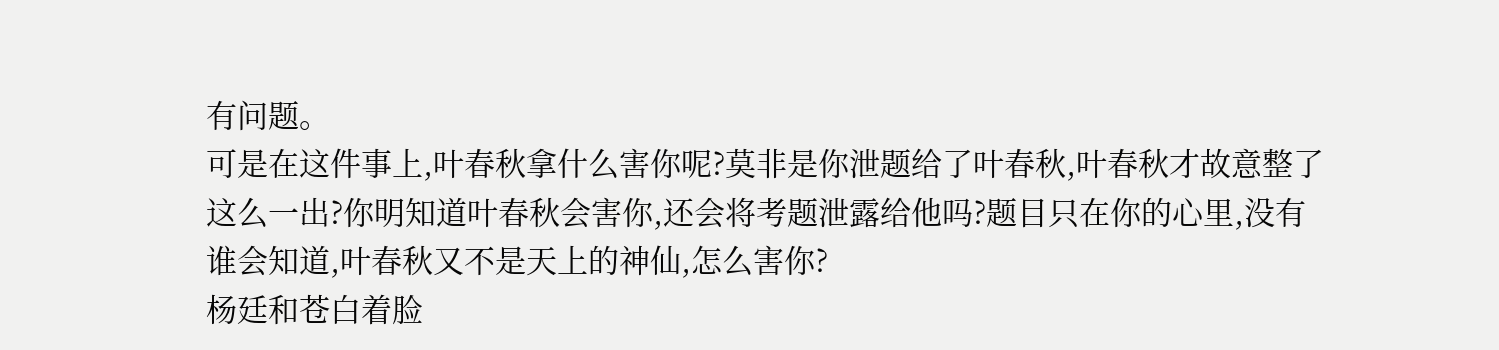有问题。
可是在这件事上,叶春秋拿什么害你呢?莫非是你泄题给了叶春秋,叶春秋才故意整了这么一出?你明知道叶春秋会害你,还会将考题泄露给他吗?题目只在你的心里,没有谁会知道,叶春秋又不是天上的神仙,怎么害你?
杨廷和苍白着脸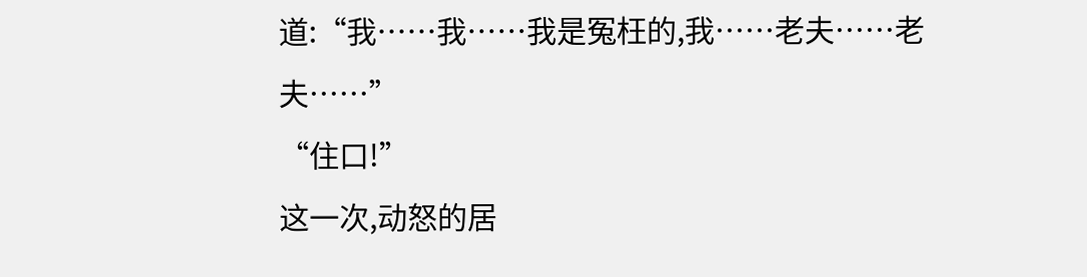道:“我……我……我是冤枉的,我……老夫……老夫……”
“住口!”
这一次,动怒的居